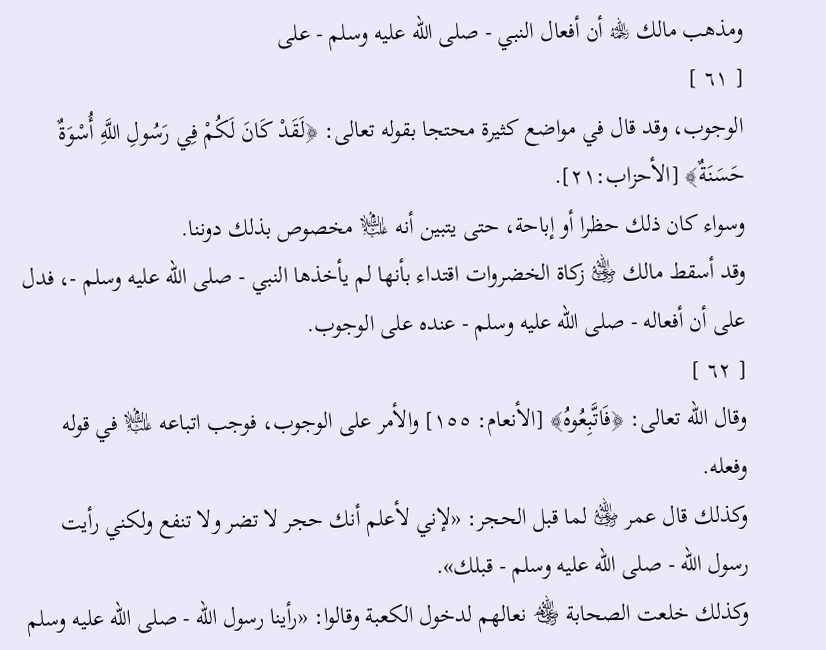ومذهب مالك ﵀ أن أفعال النبي - صلى الله عليه وسلم - على
[ ٦١ ]
الوجوب، وقد قال في مواضع كثيرة محتجا بقوله تعالى: ﴿لَقَدْ كَانَ لَكُمْ فِي رَسُولِ اللَّهِ أُسْوَةٌ حَسَنَةٌ﴾ [الأحزاب:٢١].
وسواء كان ذلك حظرا أو إباحة، حتى يتبين أنه ﵇ مخصوص بذلك دوننا.
وقد أسقط مالك ﵁ زكاة الخضروات اقتداء بأنها لم يأخذها النبي - صلى الله عليه وسلم -، فدل على أن أفعاله - صلى الله عليه وسلم - عنده على الوجوب.
[ ٦٢ ]
وقال الله تعالى: ﴿فَاتَّبِعُوهُ﴾ [الأنعام: ١٥٥] والأمر على الوجوب، فوجب اتباعه ﵇ في قوله وفعله.
وكذلك قال عمر ﵁ لما قبل الحجر: «لإني لأعلم أنك حجر لا تضر ولا تنفع ولكني رأيت رسول الله - صلى الله عليه وسلم - قبلك».
وكذلك خلعت الصحابة ﵃ نعالهم لدخول الكعبة وقالوا: «رأينا رسول الله - صلى الله عليه وسلم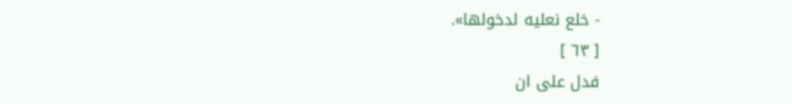- خلع نعليه لدخولها».
[ ٦٣ ]
فدل على ان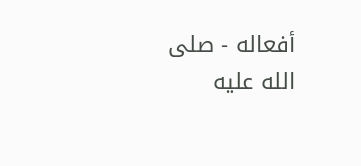أفعاله - صلى الله عليه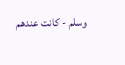وسلم - كانت عندهم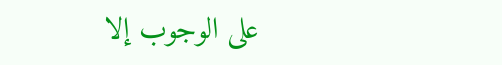على الوجوب إلا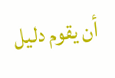أن يقوم دليل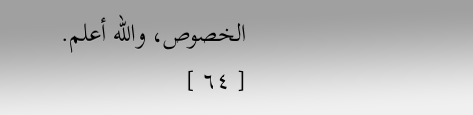الخصوص، والله أعلم.
[ ٦٤ ]